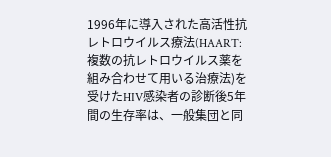1996年に導入された高活性抗レトロウイルス療法(HAART:複数の抗レトロウイルス薬を組み合わせて用いる治療法)を受けたHIV感染者の診断後5年間の生存率は、一般集団と同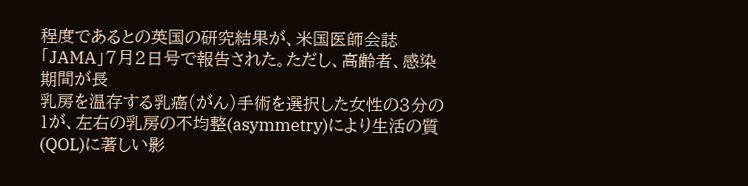程度であるとの英国の研究結果が、米国医師会誌「JAMA」7月2日号で報告された。ただし、高齢者、感染期間が長
乳房を温存する乳癌(がん)手術を選択した女性の3分の1が、左右の乳房の不均整(asymmetry)により生活の質(QOL)に著しい影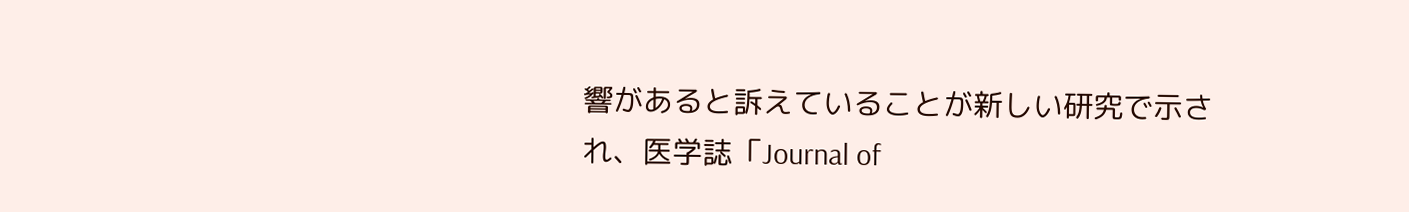響があると訴えていることが新しい研究で示され、医学誌「Journal of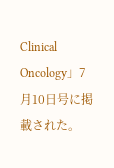Clinical Oncology」7月10日号に掲載された。